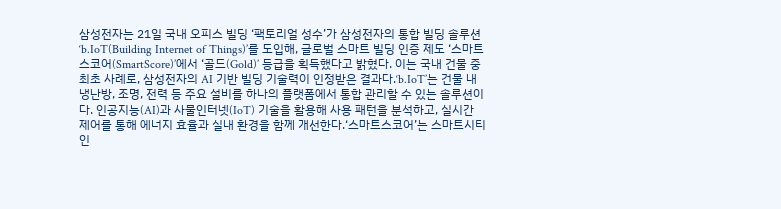삼성전자는 21일 국내 오피스 빌딩 ‘팩토리얼 성수’가 삼성전자의 통합 빌딩 솔루션 ‘b.IoT(Building Internet of Things)’를 도입해, 글로벌 스마트 빌딩 인증 제도 ‘스마트스코어(SmartScore)’에서 ‘골드(Gold)’ 등급을 획득했다고 밝혔다. 이는 국내 건물 중 최초 사례로, 삼성전자의 AI 기반 빌딩 기술력이 인정받은 결과다.‘b.IoT’는 건물 내 냉난방, 조명, 전력 등 주요 설비를 하나의 플랫폼에서 통합 관리할 수 있는 솔루션이다. 인공지능(AI)과 사물인터넷(IoT) 기술을 활용해 사용 패턴을 분석하고, 실시간 제어를 통해 에너지 효율과 실내 환경을 함께 개선한다.‘스마트스코어’는 스마트시티 인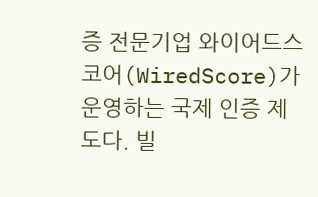증 전문기업 와이어드스코어(WiredScore)가 운영하는 국제 인증 제도다. 빌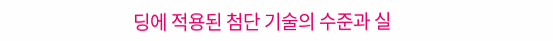딩에 적용된 첨단 기술의 수준과 실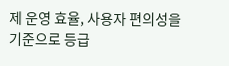제 운영 효율, 사용자 편의성을 기준으로 등급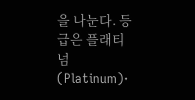을 나눈다. 등급은 플래티넘(Platinum)·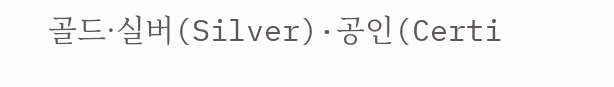골드·실버(Silver)·공인(Certi